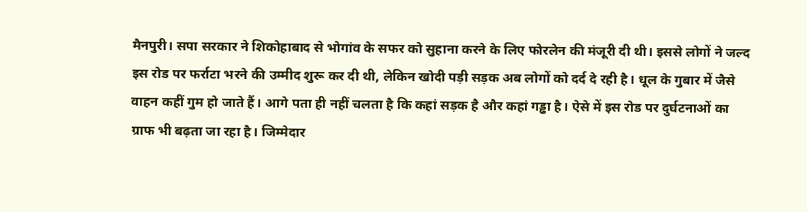मैनपुरी। सपा सरकार ने शिकोहाबाद से भोगांव के सफर को सुहाना करने के लिए फोरलेन की मंजूरी दी थी। इससे लोगों ने जल्द इस रोड पर फर्राटा भरने की उम्मीद शुरू कर दी थी, लेकिन खोदी पड़ी सड़क अब लोगों को दर्द दे रही है। धूल के गुबार में जैसे वाहन कहीं गुम हो जाते हैं। आगे पता ही नहीं चलता है कि कहां सड़क है और कहां गड्ढा है। ऐसे में इस रोड पर दुर्घटनाओं का ग्राफ भी बढ़ता जा रहा है। जिम्मेदार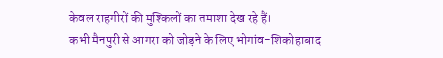केवल राहगीरों की मुश्किलों का तमाशा देख रहे हैं।
कभी मैनपुरी से आगरा को जोड़ने के लिए भोगांव-शिकोहाबाद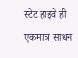स्टेट हाइवे ही एकमात्र साधन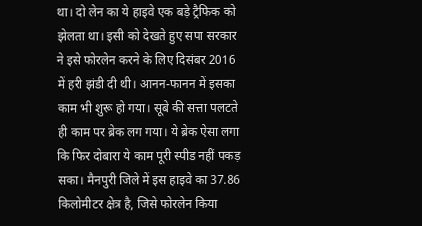था। दो लेन का ये हाइवे एक बड़े ट्रैफिक को झेलता था। इसी को देखते हुए सपा सरकार ने इसे फोरलेन करने के लिए दिसंबर 2016 में हरी झंडी दी थी। आनन-फानन में इसका काम भी शुरू हो गया। सूबे की सत्ता पलटते ही काम पर ब्रेक लग गया। ये ब्रेक ऐसा लगा कि फिर दोबारा ये काम पूरी स्पीड नहीं पकड़ सका। मैनपुरी जिले में इस हाइवे का 37.86 किलोमीटर क्षेत्र है, जिसे फोरलेन किया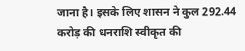जाना है। इसके लिए शासन ने कुल 292.44 करोड़ की धनराशि स्वीकृत की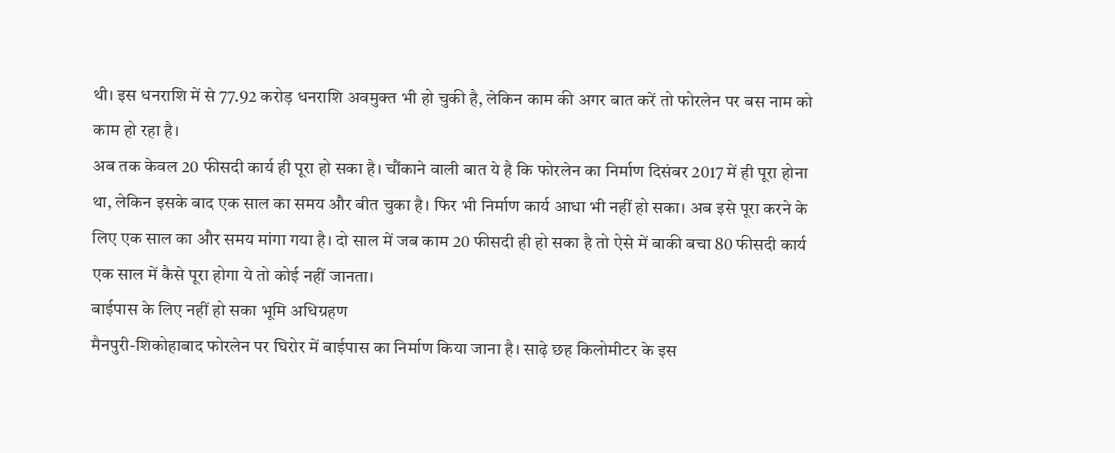थी। इस धनराशि में से 77.92 करोड़ धनराशि अवमुक्त भी हो चुकी है, लेकिन काम की अगर बात करें तो फोरलेन पर बस नाम को काम हो रहा है।
अब तक केवल 20 फीसदी कार्य ही पूरा हो सका है। चौंकाने वाली बात ये है कि फोरलेन का निर्माण दिसंबर 2017 में ही पूरा होना था, लेकिन इसके बाद एक साल का समय और बीत चुका है। फिर भी निर्माण कार्य आधा भी नहीं हो सका। अब इसे पूरा करने के लिए एक साल का और समय मांगा गया है। दो साल में जब काम 20 फीसदी ही हो सका है तो ऐसे में बाकी बचा 80 फीसदी कार्य एक साल में कैसे पूरा होगा ये तो कोई नहीं जानता।
बाईपास के लिए नहीं हो सका भूमि अधिग्रहण
मैनपुरी-शिकोहाबाद फोरलेन पर घिरोर में बाईपास का निर्माण किया जाना है। साढ़े छह किलोमीटर के इस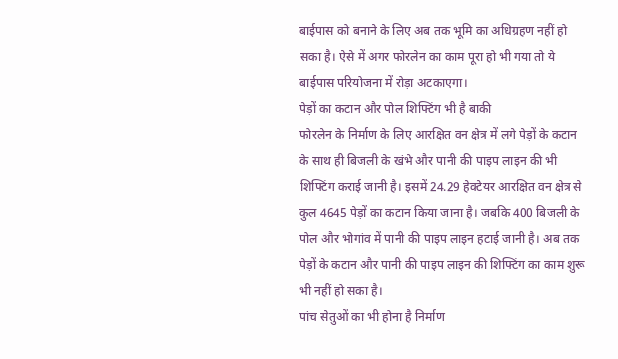बाईपास को बनाने के लिए अब तक भूमि का अधिग्रहण नहीं हो सका है। ऐसे में अगर फोरलेन का काम पूरा हो भी गया तो ये बाईपास परियोजना में रोड़ा अटकाएगा।
पेड़ों का कटान और पोल शिफ्टिंग भी है बाकी
फोरलेन के निर्माण के लिए आरक्षित वन क्षेत्र में लगे पेड़ों के कटान के साथ ही बिजली के खंभे और पानी की पाइप लाइन की भी शिफ्टिंग कराई जानी है। इसमें 24.29 हेक्टेयर आरक्षित वन क्षेत्र से कुल 4645 पेड़ों का कटान किया जाना है। जबकि 400 बिजली के पोल और भोगांव में पानी की पाइप लाइन हटाई जानी है। अब तक पेड़ों के कटान और पानी की पाइप लाइन की शिफ्टिंग का काम शुरू भी नहीं हो सका है।
पांच सेतुओं का भी होना है निर्माण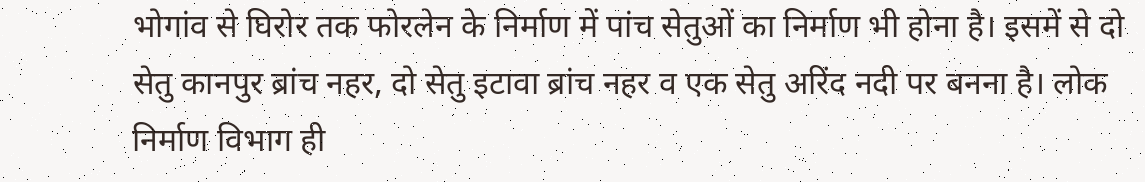भोगांव से घिरोर तक फोरलेन के निर्माण में पांच सेतुओं का निर्माण भी होना है। इसमें से दो सेतु कानपुर ब्रांच नहर, दो सेतु इटावा ब्रांच नहर व एक सेतु अरिंद नदी पर बनना है। लोक निर्माण विभाग ही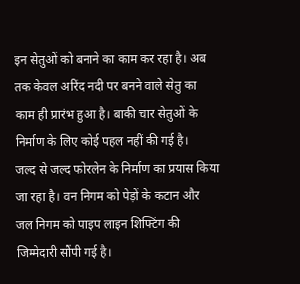इन सेतुओं को बनाने का काम कर रहा है। अब तक केवल अरिंद नदी पर बनने वाले सेतु का काम ही प्रारंभ हुआ है। बाकी चार सेतुओं के निर्माण के लिए कोई पहल नहीं की गई है।
जल्द से जल्द फोरलेन के निर्माण का प्रयास किया जा रहा है। वन निगम को पेड़ों के कटान और जल निगम को पाइप लाइन शिफ्टिंग की जिम्मेदारी सौंपी गई है।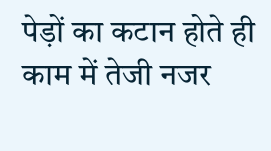पेड़ों का कटान होते ही काम में तेजी नजर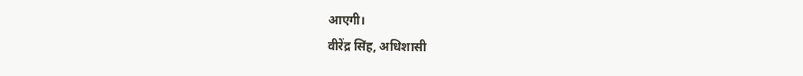आएगी।
वीरेंद्र सिंह, अधिशासी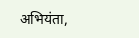अभियंता,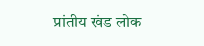प्रांतीय खंड लोक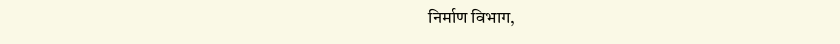निर्माण विभाग,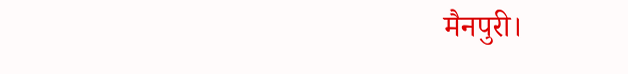मैनपुरी।